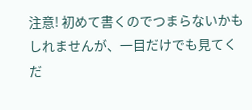注意! 初めて書くのでつまらないかもしれませんが、一目だけでも見てくだ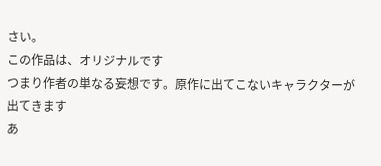さい。
この作品は、オリジナルです
つまり作者の単なる妄想です。原作に出てこないキャラクターが出てきます
あ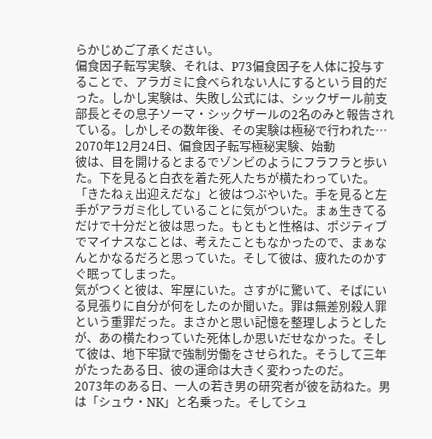らかじめご了承ください。
偏食因子転写実験、それは、P73偏食因子を人体に投与することで、アラガミに食べられない人にするという目的だった。しかし実験は、失敗し公式には、シックザール前支部長とその息子ソーマ・シックザールの2名のみと報告されている。しかしその数年後、その実験は極秘で行われた…
2070年12月24日、偏食因子転写極秘実験、始動
彼は、目を開けるとまるでゾンビのようにフラフラと歩いた。下を見ると白衣を着た死人たちが横たわっていた。「きたねぇ出迎えだな」と彼はつぶやいた。手を見ると左手がアラガミ化していることに気がついた。まぁ生きてるだけで十分だと彼は思った。もともと性格は、ポジティブでマイナスなことは、考えたこともなかったので、まぁなんとかなるだろと思っていた。そして彼は、疲れたのかすぐ眠ってしまった。
気がつくと彼は、牢屋にいた。さすがに驚いて、そばにいる見張りに自分が何をしたのか聞いた。罪は無差別殺人罪という重罪だった。まさかと思い記憶を整理しようとしたが、あの横たわっていた死体しか思いだせなかった。そして彼は、地下牢獄で強制労働をさせられた。そうして三年がたったある日、彼の運命は大きく変わったのだ。
2073年のある日、一人の若き男の研究者が彼を訪ねた。男は「シュウ・NK」と名乗った。そしてシュ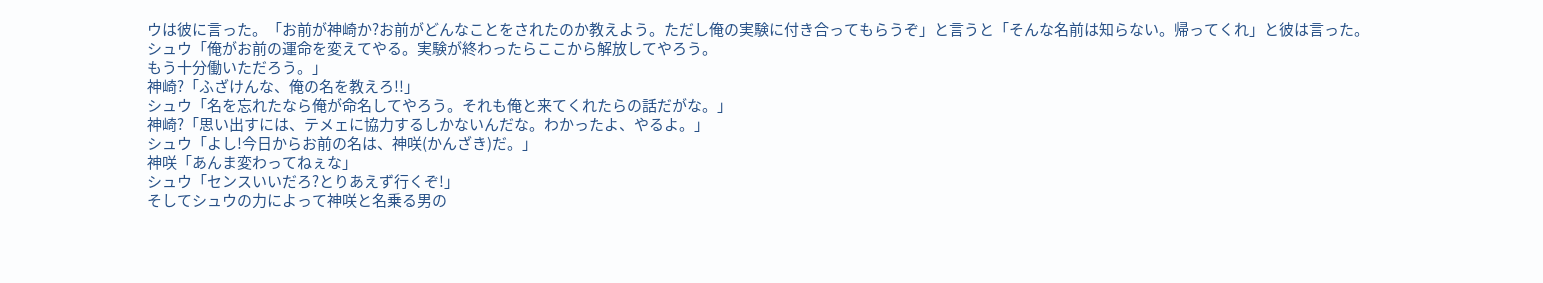ウは彼に言った。「お前が神崎か?お前がどんなことをされたのか教えよう。ただし俺の実験に付き合ってもらうぞ」と言うと「そんな名前は知らない。帰ってくれ」と彼は言った。
シュウ「俺がお前の運命を変えてやる。実験が終わったらここから解放してやろう。
もう十分働いただろう。」
神崎?「ふざけんな、俺の名を教えろ!!」
シュウ「名を忘れたなら俺が命名してやろう。それも俺と来てくれたらの話だがな。」
神崎?「思い出すには、テメェに協力するしかないんだな。わかったよ、やるよ。」
シュウ「よし!今日からお前の名は、神咲(かんざき)だ。」
神咲「あんま変わってねぇな」
シュウ「センスいいだろ?とりあえず行くぞ!」
そしてシュウの力によって神咲と名乗る男の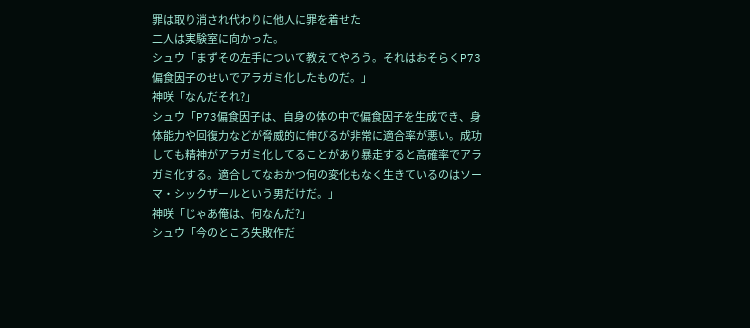罪は取り消され代わりに他人に罪を着せた
二人は実験室に向かった。
シュウ「まずその左手について教えてやろう。それはおそらくP73偏食因子のせいでアラガミ化したものだ。」
神咲「なんだそれ?」
シュウ「P73偏食因子は、自身の体の中で偏食因子を生成でき、身体能力や回復力などが脅威的に伸びるが非常に適合率が悪い。成功しても精神がアラガミ化してることがあり暴走すると高確率でアラガミ化する。適合してなおかつ何の変化もなく生きているのはソーマ・シックザールという男だけだ。」
神咲「じゃあ俺は、何なんだ?」
シュウ「今のところ失敗作だ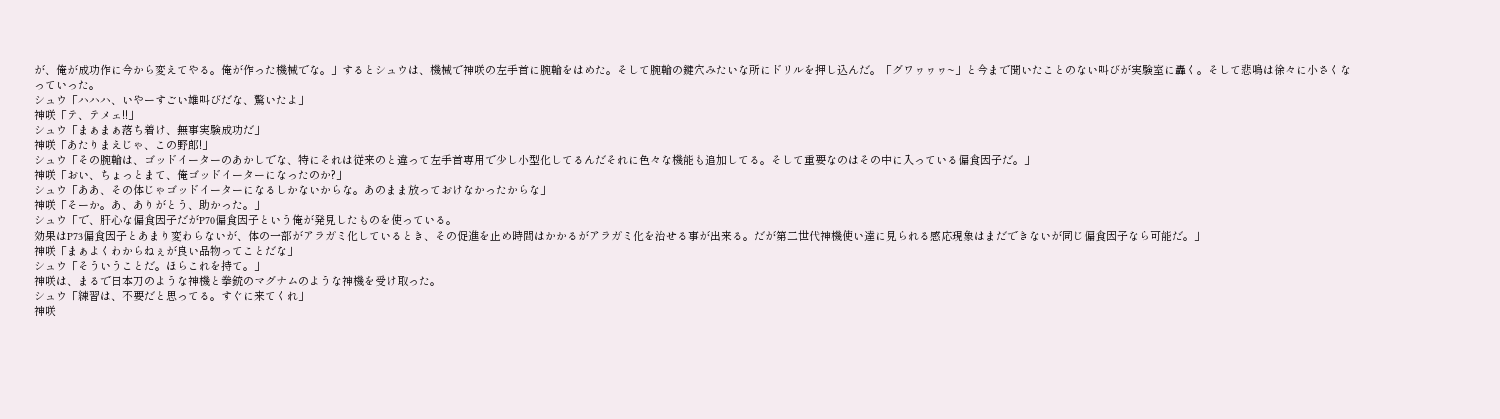が、俺が成功作に今から変えてやる。俺が作った機械でな。」するとシュウは、機械で神咲の左手首に腕輪をはめた。そして腕輪の鍵穴みたいな所にドリルを押し込んだ。「グワヮヮヮ~」と今まで聞いたことのない叫びが実験室に轟く。そして悲鳴は徐々に小さくなっていった。
シュウ「ハハハ、いやーすごい雄叫びだな、驚いたよ」
神咲「テ、テメェ!!」
シュウ「まぁまぁ落ち着け、無事実験成功だ」
神咲「あたりまえじゃ、この野郎!」
シュウ「その腕輪は、ゴッドイーターのあかしでな、特にそれは従来のと違って左手首専用で少し小型化してるんだそれに色々な機能も追加してる。そして重要なのはその中に入っている偏食因子だ。」
神咲「おい、ちょっとまて、俺ゴッドイーターになったのか?」
シュウ「ああ、その体じゃゴッドイーターになるしかないからな。あのまま放っておけなかったからな」
神咲「そーか。あ、ありがとう、助かった。」
シュウ「で、肝心な偏食因子だがP70偏食因子という俺が発見したものを使っている。
効果はP73偏食因子とあまり変わらないが、体の一部がアラガミ化しているとき、その促進を止め時間はかかるがアラガミ化を治せる事が出来る。だが第二世代神機使い達に見られる感応現象はまだできないが同じ偏食因子なら可能だ。」
神咲「まぁよくわからねぇが良い品物ってことだな」
シュウ「そういうことだ。ほらこれを持て。」
神咲は、まるで日本刀のような神機と拳銃のマグナムのような神機を受け取った。
シュウ「練習は、不要だと思ってる。すぐに来てくれ」
神咲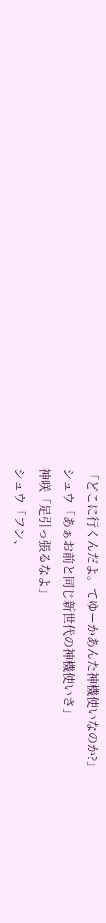「どこに行くんだよ。てゆーかあんた神機使いなのか?」
シュウ「あぁお前と同じ新世代の神機使いさ」
神咲「足引っ張るなよ」
シュウ「フン、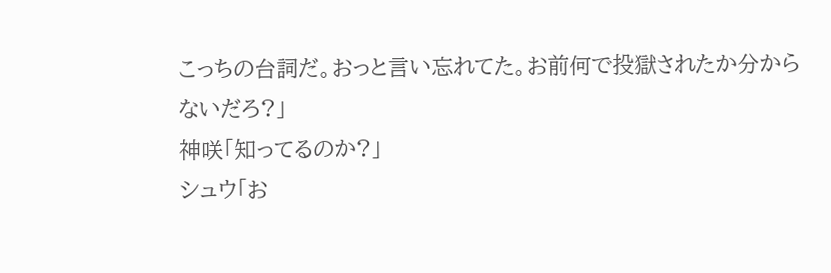こっちの台詞だ。おっと言い忘れてた。お前何で投獄されたか分からないだろ?」
神咲「知ってるのか?」
シュウ「お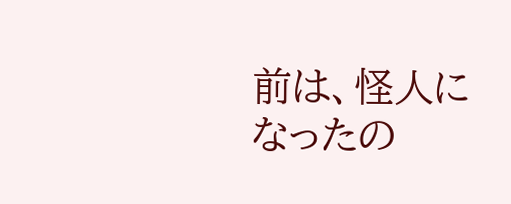前は、怪人になったの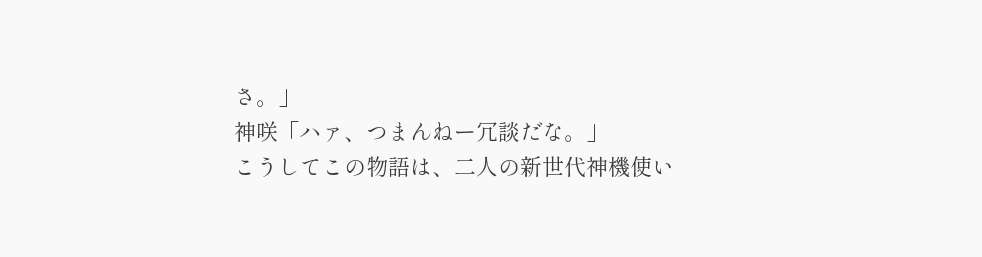さ。」
神咲「ハァ、つまんねー冗談だな。」
こうしてこの物語は、二人の新世代神機使い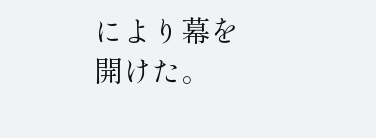により幕を開けた。